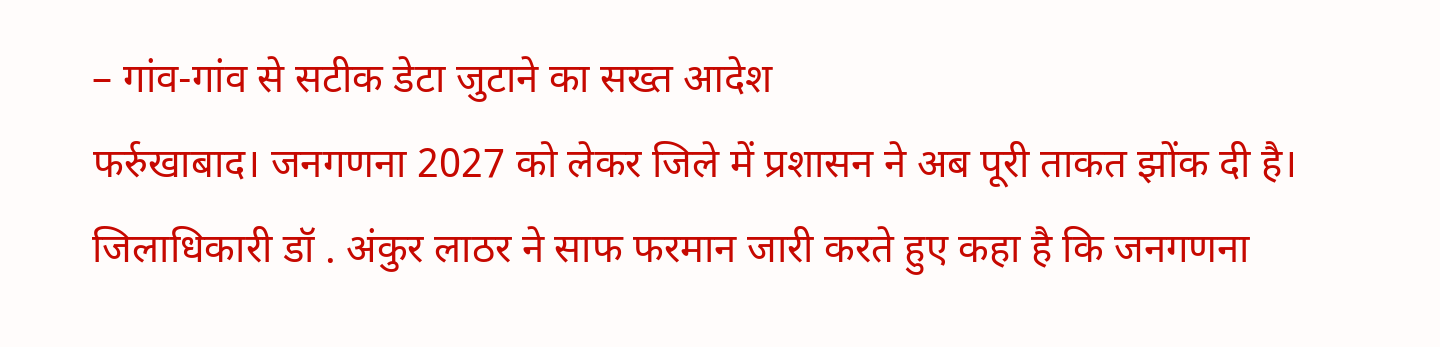– गांव-गांव से सटीक डेटा जुटाने का सख्त आदेश
फर्रुखाबाद। जनगणना 2027 को लेकर जिले में प्रशासन ने अब पूरी ताकत झोंक दी है। जिलाधिकारी डॉ . अंकुर लाठर ने साफ फरमान जारी करते हुए कहा है कि जनगणना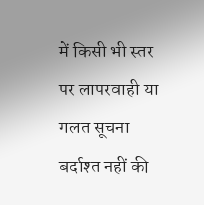में किसी भी स्तर पर लापरवाही या गलत सूचना बर्दाश्त नहीं की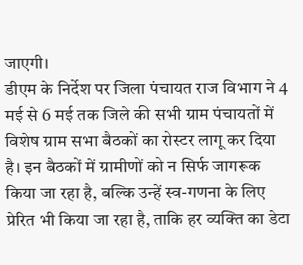जाएगी।
डीएम के निर्देश पर जिला पंचायत राज विभाग ने 4 मई से 6 मई तक जिले की सभी ग्राम पंचायतों में विशेष ग्राम सभा बैठकों का रोस्टर लागू कर दिया है। इन बैठकों में ग्रामीणों को न सिर्फ जागरूक किया जा रहा है, बल्कि उन्हें स्व-गणना के लिए प्रेरित भी किया जा रहा है, ताकि हर व्यक्ति का डेटा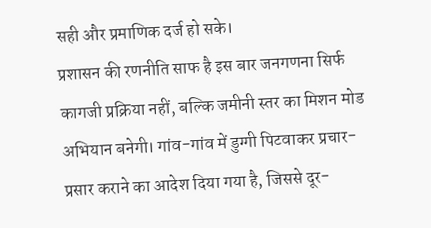सही और प्रमाणिक दर्ज हो सके।
प्रशासन की रणनीति साफ है इस बार जनगणना सिर्फ कागजी प्रक्रिया नहीं, बल्कि जमीनी स्तर का मिशन मोड अभियान बनेगी। गांव-गांव में डुग्गी पिटवाकर प्रचार-प्रसार कराने का आदेश दिया गया है, जिससे दूर-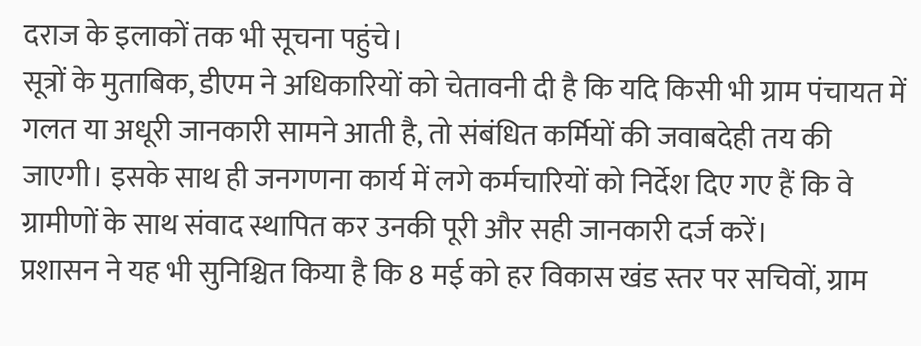दराज के इलाकों तक भी सूचना पहुंचे।
सूत्रों के मुताबिक, डीएम ने अधिकारियों को चेतावनी दी है कि यदि किसी भी ग्राम पंचायत में गलत या अधूरी जानकारी सामने आती है, तो संबंधित कर्मियों की जवाबदेही तय की जाएगी। इसके साथ ही जनगणना कार्य में लगे कर्मचारियों को निर्देश दिए गए हैं कि वे ग्रामीणों के साथ संवाद स्थापित कर उनकी पूरी और सही जानकारी दर्ज करें।
प्रशासन ने यह भी सुनिश्चित किया है कि 8 मई को हर विकास खंड स्तर पर सचिवों, ग्राम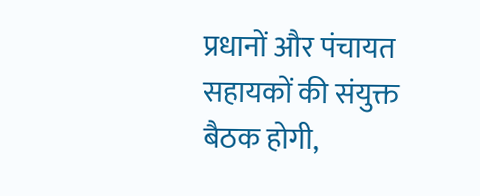प्रधानों और पंचायत सहायकों की संयुक्त बैठक होगी,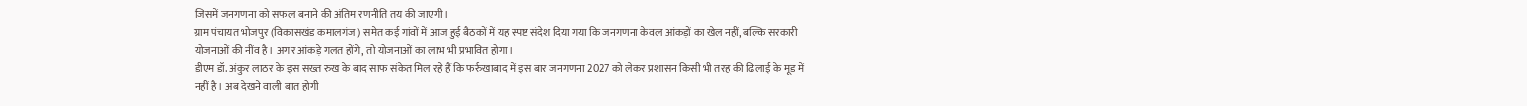जिसमें जनगणना को सफल बनाने की अंतिम रणनीति तय की जाएगी।
ग्राम पंचायत भोजपुर (विकासखंड कमालगंज) समेत कई गांवों में आज हुई बैठकों में यह स्पष्ट संदेश दिया गया कि जनगणना केवल आंकड़ों का खेल नहीं, बल्कि सरकारी योजनाओं की नींव है। अगर आंकड़े गलत होंगे, तो योजनाओं का लाभ भी प्रभावित होगा।
डीएम डॉ. अंकुर लाठर के इस सख्त रुख के बाद साफ संकेत मिल रहे हैं कि फर्रुखाबाद में इस बार जनगणना 2027 को लेकर प्रशासन किसी भी तरह की ढिलाई के मूड में नहीं है। अब देखने वाली बात होगी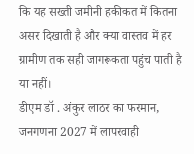कि यह सख्ती जमीनी हकीकत में कितना असर दिखाती है और क्या वास्तव में हर ग्रामीण तक सही जागरूकता पहुंच पाती है या नहीं।
डीएम डॉ . अंकुर लाठर का फरमान, जनगणना 2027 में लापरवाही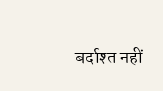बर्दाश्त नहीं